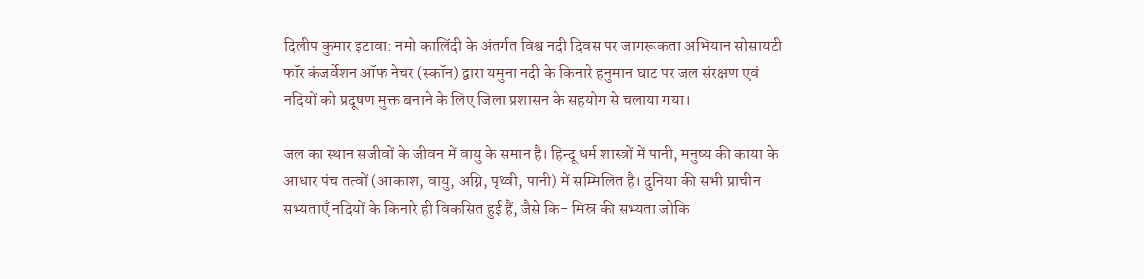दिलीप कुमार इटावा: नमो कालिंदी के अंतर्गत विश्व नदी दिवस पर जागरूकता अभियान सोसायटी फॉर कंजर्वेशन ऑफ नेचर (स्कॉन) द्वारा यमुना नदी के किनारे हनुमान घाट पर जल संरक्षण एवं नदियों को प्रदूषण मुक्त बनाने के लिए जिला प्रशासन के सहयोग से चलाया गया।

जल का स्थान सजीवों के जीवन में वायु के समान है। हिन्दू धर्म शास्त्रों में पानी, मनुष्य की काया के आधार पंच तत्वों (आकाश, वायु, अग्नि, पृथ्वी, पानी) में सम्मिलित है। दुनिया की सभी प्राचीन सभ्यताएँ नदियों के किनारे ही विकसित हुई हैं, जैसे कि- मिस्र की सभ्यता जोकि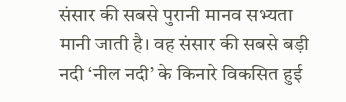संसार की सबसे पुरानी मानव सभ्यता मानी जाती है। वह संसार की सबसे बड़ी नदी ‘नील नदी’ के किनारे विकसित हुई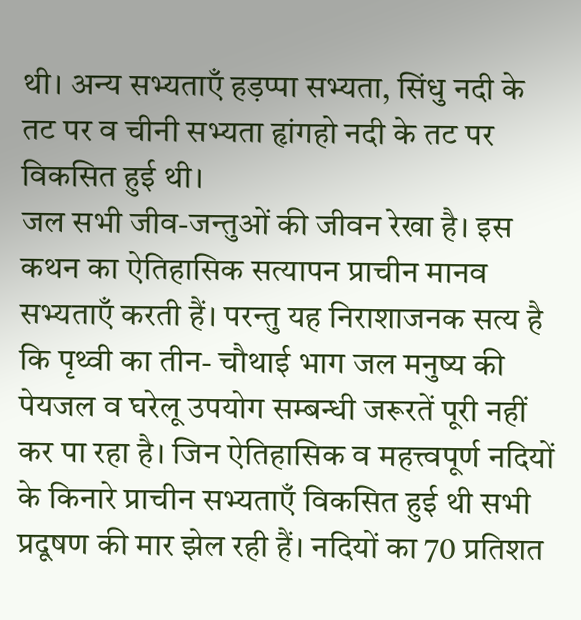थी। अन्य सभ्यताएँ हड़प्पा सभ्यता, सिंधु नदी के तट पर व चीनी सभ्यता हृांगहो नदी के तट पर विकसित हुई थी।
जल सभी जीव-जन्तुओं की जीवन रेखा है। इस कथन का ऐतिहासिक सत्यापन प्राचीन मानव सभ्यताएँ करती हैं। परन्तु यह निराशाजनक सत्य है कि पृथ्वी का तीन- चौथाई भाग जल मनुष्य की पेयजल व घरेलू उपयोग सम्बन्धी जरूरतें पूरी नहीं कर पा रहा है। जिन ऐतिहासिक व महत्त्वपूर्ण नदियों के किनारे प्राचीन सभ्यताएँ विकसित हुई थी सभी प्रदूषण की मार झेल रही हैं। नदियों का 70 प्रतिशत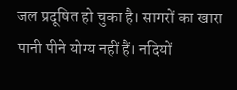जल प्रदूषित हो चुका है। सागरों का खारा पानी पीने योग्य नहीं हैं। नदियों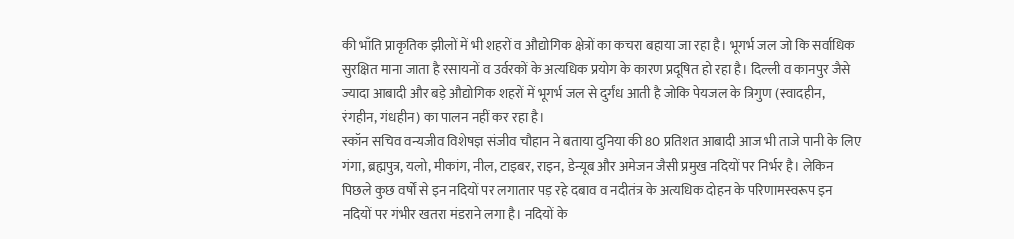की भाँति प्राकृतिक झीलों में भी शहरों व औद्योगिक क्षेत्रों का कचरा बहाया जा रहा है। भूगर्भ जल जो कि सर्वाधिक सुरक्षित माना जाता है रसायनों व उर्वरकों के अत्यधिक प्रयोग के कारण प्रदूषित हो रहा है। दिल्ली व कानपुर जैसे ज्यादा आबादी और बड़े औद्योगिक शहरों में भूगर्भ जल से दुर्गंध आती है जोकि पेयजल के त्रिगुण (स्वादहीन, रंगहीन, गंधहीन) का पालन नहीं कर रहा है।
स्कॉन सचिव वन्यजीव विशेषज्ञ संजीव चौहान ने बताया दुनिया की 80 प्रतिशत आबादी आज भी ताजे पानी के लिए गंगा, ब्रह्मपुत्र, यलो, मीकांग, नील, टाइबर, राइन, डेन्यूब और अमेजन जैसी प्रमुख नदियों पर निर्भर है। लेकिन पिछले कुछ वर्षों से इन नदियों पर लगातार पड़ रहे दबाव व नदीतंत्र के अत्यधिक दोहन के परिणामस्वरूप इन नदियों पर गंभीर खतरा मंडराने लगा है। नदियों के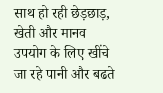साथ हो रही छेड़छाड़, खेती और मानव उपयोग के लिए खींचे जा रहे पानी और बढते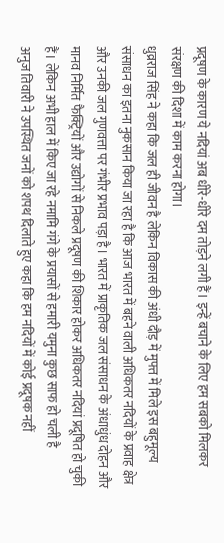प्रदूषण के कारण ये नदियां अब धीरे-धीरे दम तोड़ने लगी हैं। इन्हें बचाने के लिए हम सबको मिलकर संरक्षण की दिशा में काम करना होगा।
धुव्रराज सिंह ने कहा कि जल ही जीवन है लेकिन विकास की अंधी दौड़ में मुफ्त में मिले इस बहुमूल्य संसाधन का इतना नुकसान किया जा रहा है कि आज भारत में बहने वाली अधिकतर नदियों के प्रवाह क्षेत्र और उनकी जल गुणवत्ता पर गंभीर प्रभाव पड़ा है। भारत में प्राकृतिक जल संसाधन के अंधाधुंध दोहन और मानव निर्मित फैक्ट्रियों और उद्योगों से निकले प्रदूषण की शिकार होकर अधिकतर नदियां प्रदूषित हो चुकी हैं। लेकिन अभी हाल में किए जा रहे नमामि गंगे के प्रयासों से हमारी यमुना कुछ साफ हो चली है
अनुज तिवारी ने उपस्थित जनों को शपथ दिलाते हुए कहा कि हम नदियों में कोई प्रदूषक नहीं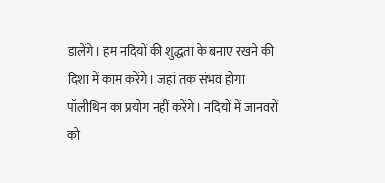डालेंगे। हम नदियों की शुद्धता के बनाए रखने की दिशा में काम करेंगे। जहां तक संभव होगा पॉलीथिन का प्रयोग नहीं करेंगे। नदियों में जानवरों को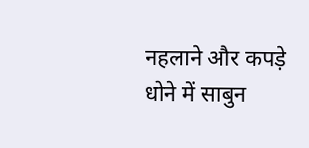नहलाने और कपड़े धोने में साबुन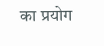का प्रयोग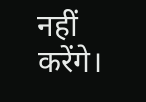नहीं करेंगे।